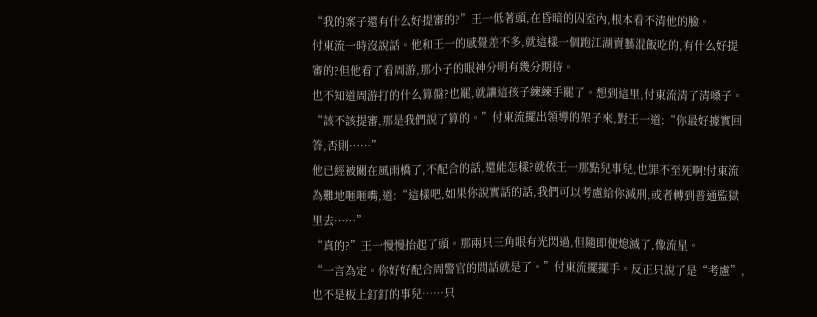“我的案子還有什么好提審的?”王一低著頭,在昏暗的囚室內,根本看不清他的臉。
付東流一時沒說話。他和王一的感覺差不多,就這樣一個跑江湖賣藝混飯吃的,有什么好提審的?但他看了看周游,那小子的眼神分明有幾分期待。
也不知道周游打的什么算盤?也罷,就讓這孩子練練手罷了。想到這里,付東流清了清嗓子。
“該不該提審,那是我們說了算的。”付東流擺出領導的架子來,對王一道:“你最好據實回答,否則……”
他已經被關在風雨橋了,不配合的話,還能怎樣?就依王一那點兒事兒,也罪不至死啊!付東流為難地咂咂嘴,道:“這樣吧,如果你說實話的話,我們可以考慮給你減刑,或者轉到普通監獄里去……”
“真的?”王一慢慢抬起了頭。那兩只三角眼有光閃過,但隨即便熄滅了,像流星。
“一言為定。你好好配合周警官的問話就是了。”付東流擺擺手。反正只說了是“考慮”,也不是板上釘釘的事兒……只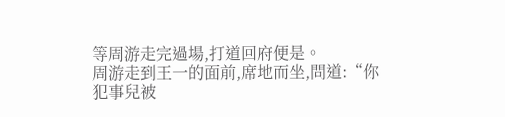等周游走完過場,打道回府便是。
周游走到王一的面前,席地而坐,問道:“你犯事兒被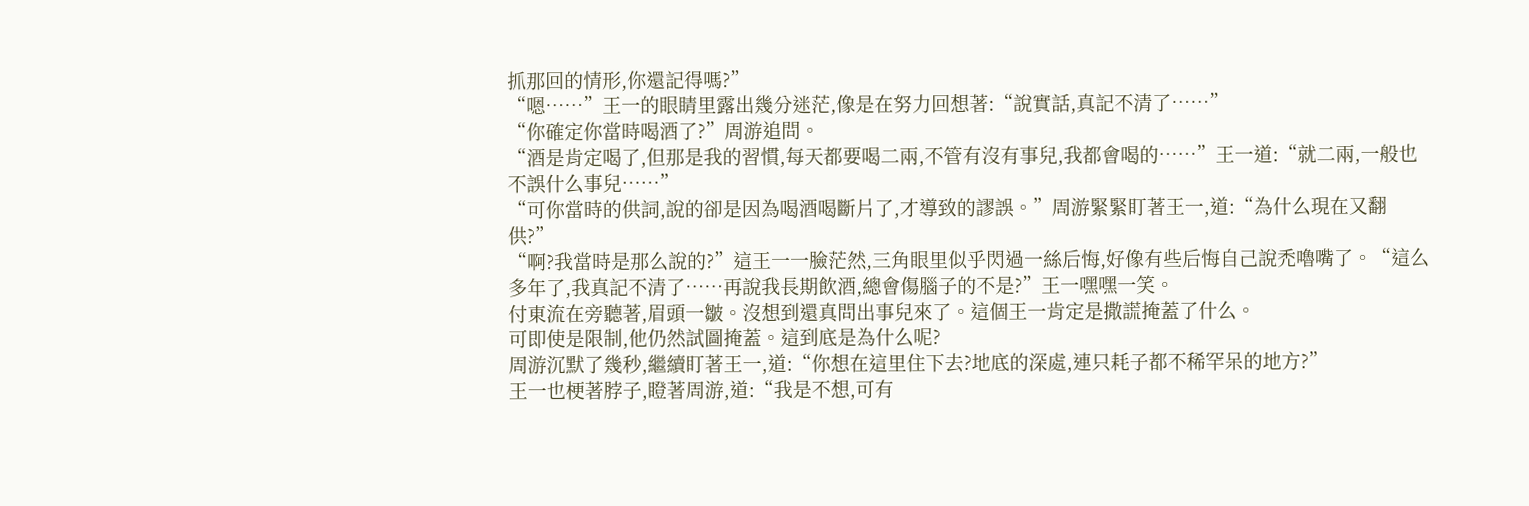抓那回的情形,你還記得嗎?”
“嗯……”王一的眼睛里露出幾分迷茫,像是在努力回想著:“說實話,真記不清了……”
“你確定你當時喝酒了?”周游追問。
“酒是肯定喝了,但那是我的習慣,每天都要喝二兩,不管有沒有事兒,我都會喝的……”王一道:“就二兩,一般也不誤什么事兒……”
“可你當時的供詞,說的卻是因為喝酒喝斷片了,才導致的謬誤。”周游緊緊盯著王一,道:“為什么現在又翻供?”
“啊?我當時是那么說的?”這王一一臉茫然,三角眼里似乎閃過一絲后悔,好像有些后悔自己說禿嚕嘴了。“這么多年了,我真記不清了……再說我長期飲酒,總會傷腦子的不是?”王一嘿嘿一笑。
付東流在旁聽著,眉頭一皺。沒想到還真問出事兒來了。這個王一肯定是撒謊掩蓋了什么。
可即使是限制,他仍然試圖掩蓋。這到底是為什么呢?
周游沉默了幾秒,繼續盯著王一,道:“你想在這里住下去?地底的深處,連只耗子都不稀罕呆的地方?”
王一也梗著脖子,瞪著周游,道:“我是不想,可有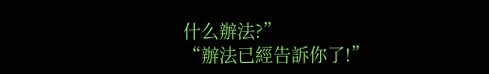什么辦法?”
“辦法已經告訴你了!”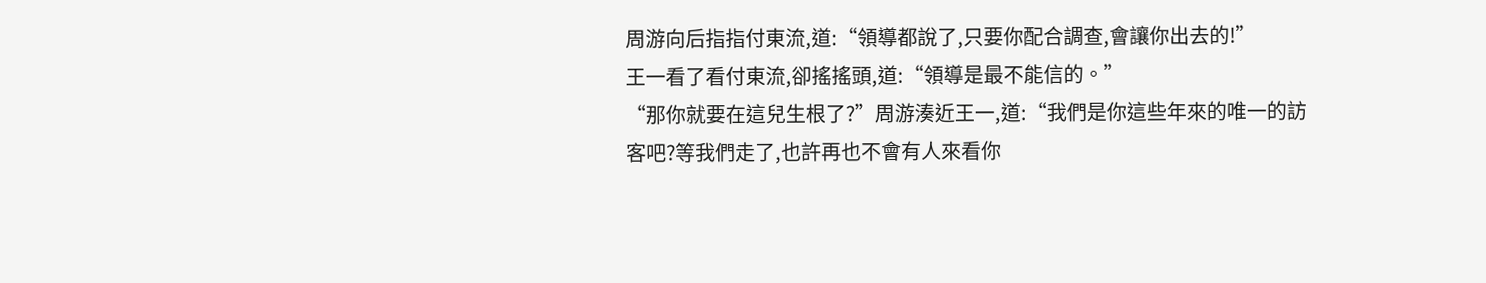周游向后指指付東流,道:“領導都說了,只要你配合調查,會讓你出去的!”
王一看了看付東流,卻搖搖頭,道:“領導是最不能信的。”
“那你就要在這兒生根了?”周游湊近王一,道:“我們是你這些年來的唯一的訪客吧?等我們走了,也許再也不會有人來看你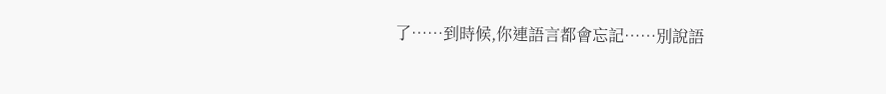了……到時候,你連語言都會忘記……別說語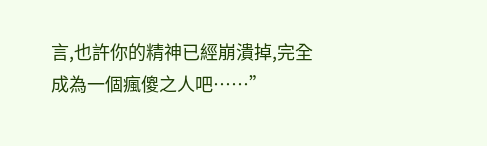言,也許你的精神已經崩潰掉,完全成為一個瘋傻之人吧……”